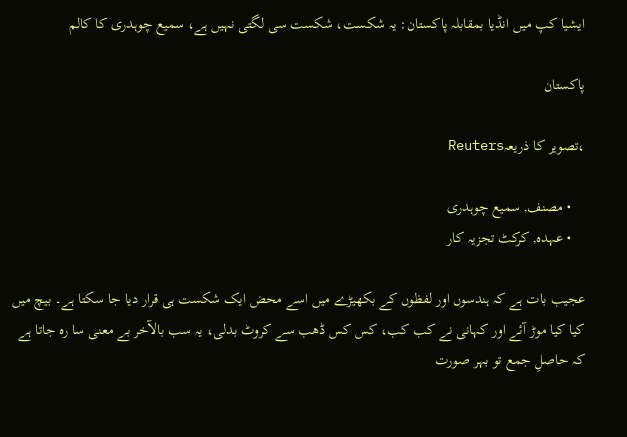ایشیا کپ میں انڈیا بمقابلہ پاکستان: یہ شکست، شکست سی لگتی نہیں ہے، سمیع چوہدری کا کالم

پاکستان

،تصویر کا ذریعہReuters

    • مصنف, سمیع چوہدری
    • عہدہ, کرکٹ تجزیہ کار

عجیب بات ہے کہ ہندسوں اور لفظوں کے بکھیڑے میں اسے محض ایک شکست ہی قرار دیا جا سکتا ہے۔ بیچ میں کیا کیا موڑ آئے اور کہانی نے کب کب، کس کس ڈھب سے کروٹ بدلی، یہ سب بالآخر بے معنی سا رہ جاتا ہے کہ حاصلِ جمع تو بہر صورت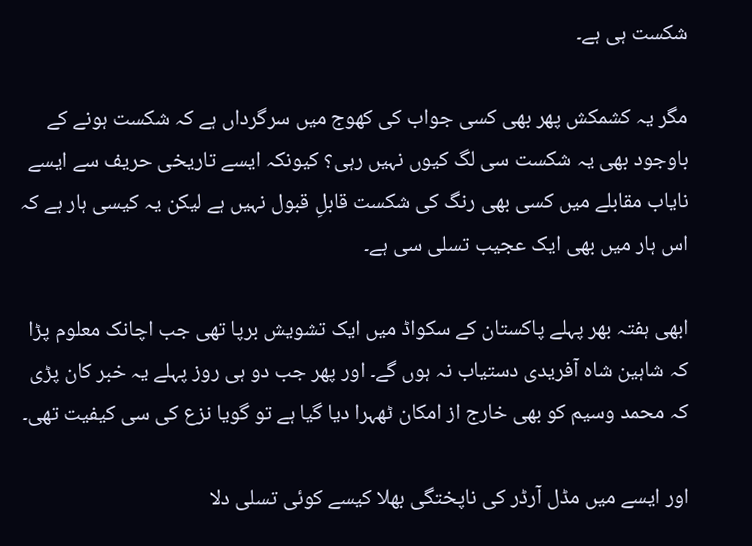شکست ہی ہے۔

مگر یہ کشمکش پھر بھی کسی جواب کی کھوج میں سرگرداں ہے کہ شکست ہونے کے باوجود بھی یہ شکست سی لگ کیوں نہیں رہی؟ کیونکہ ایسے تاریخی حریف سے ایسے نایاب مقابلے میں کسی بھی رنگ کی شکست قابلِ قبول نہیں ہے لیکن یہ کیسی ہار ہے کہ اس ہار میں بھی ایک عجیب تسلی سی ہے۔

ابھی ہفتہ بھر پہلے پاکستان کے سکواڈ میں ایک تشویش برپا تھی جب اچانک معلوم پڑا کہ شاہین شاہ آفریدی دستیاب نہ ہوں گے۔ اور پھر جب دو ہی روز پہلے یہ خبر کان پڑی کہ محمد وسیم کو بھی خارج از امکان ٹھہرا دیا گیا ہے تو گویا نزع کی سی کیفیت تھی۔

اور ایسے میں مڈل آرڈر کی ناپختگی بھلا کیسے کوئی تسلی دلا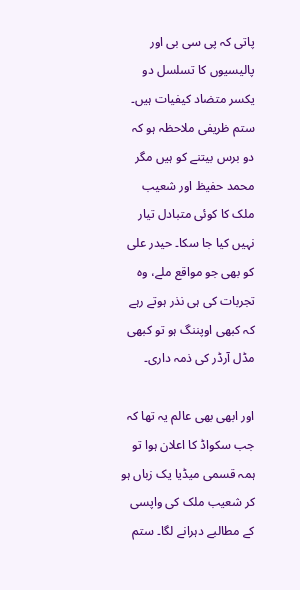پاتی کہ پی سی بی اور پالیسیوں کا تسلسل دو یکسر متضاد کیفیات ہیں۔ ستم ظریفی ملاحظہ ہو کہ دو برس بیتنے کو ہیں مگر محمد حفیظ اور شعیب ملک کا کوئی متبادل تیار نہیں کیا جا سکا۔ حیدر علی کو بھی جو مواقع ملے، وہ تجربات کی ہی نذر ہوتے رہے کہ کبھی اوپننگ ہو تو کبھی مڈل آرڈر کی ذمہ داری۔

اور ابھی بھی عالم یہ تھا کہ جب سکواڈ کا اعلان ہوا تو ہمہ قسمی میڈیا یک زباں ہو کر شعیب ملک کی واپسی کے مطالبے دہرانے لگا۔ ستم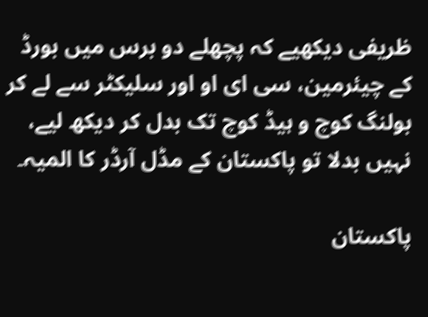ظریفی دیکھیے کہ پچھلے دو برس میں بورڈ کے چیئرمین، سی ای او اور سلیکٹر سے لے کر بولنگ کوچ و ہیڈ کوچ تک بدل کر دیکھ لیے، نہیں بدلا تو پاکستان کے مڈل آرڈر کا المیہ۔

پاکستان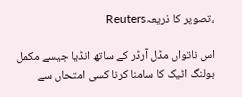،تصویر کا ذریعہReuters

اس ناتواں مڈل آرڈر کے ساتھ انڈیا جیسے مکمل بولنگ اٹیک کا سامنا کرنا کسی امتحاں سے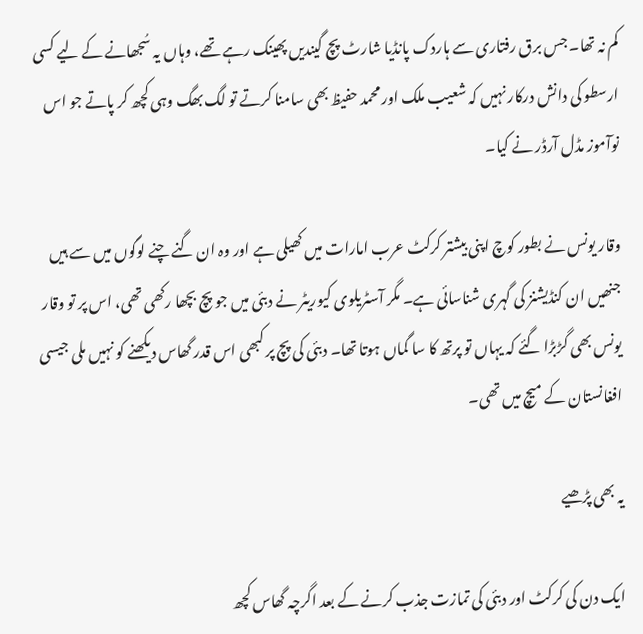کم نہ تھا۔ جس برق رفتاری سے ہاردک پانڈیا شارٹ پچ گیندیں پھینک رہے تھے، وہاں یہ سُجھانے کے لیے کسی ارسطو کی دانش درکار نہیں کہ شعیب ملک اور محمد حفیظ بھی سامنا کرتے تو لگ بھگ وہی کچھ کر پاتے جو اس نوآموز مڈل آرڈر نے کیا۔

وقار یونس نے بطور کوچ اپنی بیشتر کرکٹ عرب امارات میں کھیلی ہے اور وہ ان گنے چنے لوگوں میں سے ہیں جنھیں ان کنڈیشنز کی گہری شناسائی ہے۔ مگر آسٹریلوی کیوریٹر نے دبئی میں جو پچ بچھا رکھی تھی، اس پر تو وقار یونس بھی گڑبڑا گئے کہ یہاں تو پرتھ کا سا گماں ہوتا تھا۔ دبئی کی پچ پر کبھی اس قدر گھاس دیکھنے کو نہیں ملی جیسی افغانستان کے میچ میں تھی۔

یہ بھی پڑھیے

ایک دن کی کرکٹ اور دبئی کی تمازت جذب کرنے کے بعد اگرچہ گھاس کچھ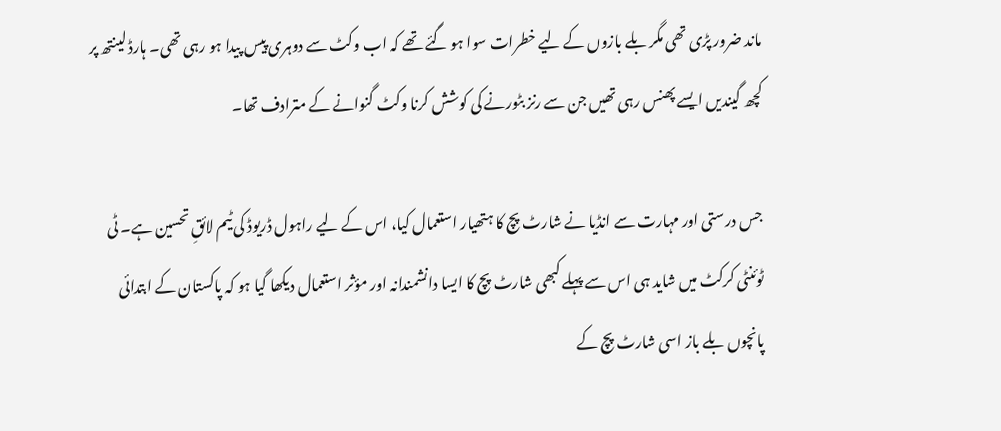ماند ضرور پڑی تھی مگر بلے بازوں کے لیے خطرات سوا ہو گئے تھے کہ اب وکٹ سے دوہری پیس پیدا ہو رہی تھی۔ ہارڈ لینتھ پر کچھ گیندیں ایسے پھنس رہی تھیں جن سے رنز بٹورنے کی کوشش کرنا وکٹ گنوانے کے مترادف تھا۔

جس درستی اور مہارت سے انڈیا نے شارٹ پچ کا ہتھیار استعمال کیا، اس کے لیے راہول ڈریوڈ کی ٹیم لائقِ تحسین ہے۔ ٹی ٹوئنٹی کرکٹ میں شاید ہی اس سے پہلے کبھی شارٹ پچ کا ایسا دانشمندانہ اور مؤثر استعمال دیکھا گیا ہو کہ پاکستان کے ابتدائی پانچوں بلے باز اسی شارٹ پچ کے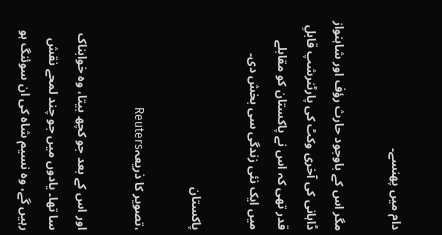دام میں پھنسے۔

مگر اس کے باوجود حارث رؤف اور شاہنواز ڈاہانی کی آخری وکٹ کی پارٹنرشپ قابلِ قدر تھی کہ اس نے پاکستان کو مقابلے میں ایک نئی زندگی سی بخش دی۔

پاکستان

،تصویر کا ذریعہReuters

اور اس کے بعد جو کچھ بیتا، وہ خوابناک سا تھا۔ یادوں میں جو چند لمحے نقش رہیں گے، وہ نسیم شاہ کی ان سوئنگ ہو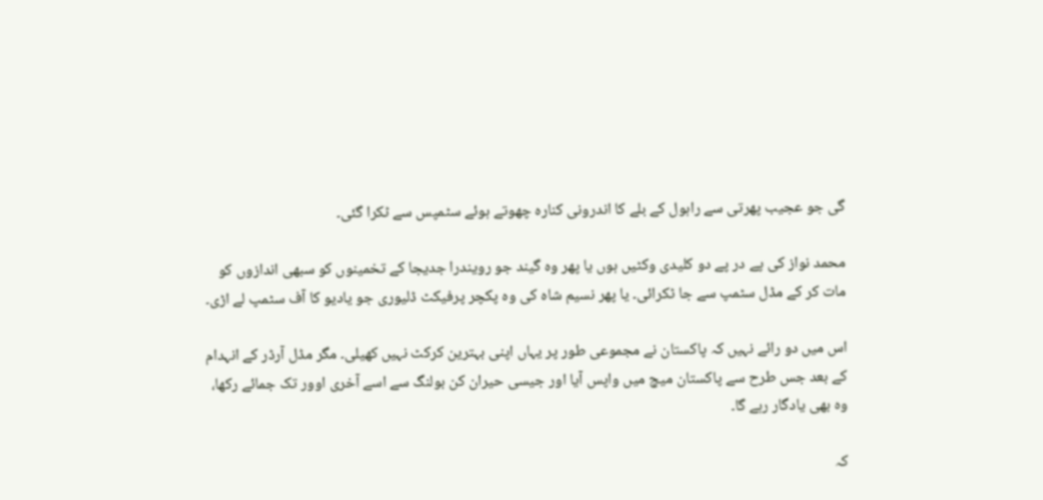گی جو عجیب پھرتی سے راہول کے بلے کا اندرونی کنارہ چھوتے ہوئے سٹمپس سے ٹکرا گئی۔

محمد نواز کی پے در پے دو کلیدی وکٹیں ہوں یا پھر وہ گیند جو رویندرا جدیجا کے تخمینوں کو سبھی اندازوں کو مات کر کے مڈل سٹمپ سے جا ٹکرائی۔ یا پھر نسیم شاہ کی وہ پکچر پرفیکٹ ڈلیوری جو یادیو کا آف سٹمپ لے اڑی۔

اس میں دو رائے نہیں کہ پاکستان نے مجموعی طور پر یہاں اپنی بہترین کرکٹ نہیں کھیلی۔ مگر مڈل آرڈر کے انہدام کے بعد جس طرح سے پاکستان میچ میں واپس آیا اور جیسی حیران کن بولنگ سے اسے آخری اوور تک جمائے رکھا، وہ بھی یادگار رہے گا۔

کہ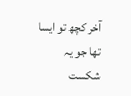آخر کچھ تو ایسا تھا جو یہ شکست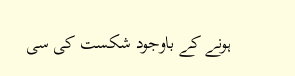ہونے کے باوجود شکست کی سی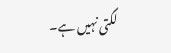لگتی نہیں ہے۔